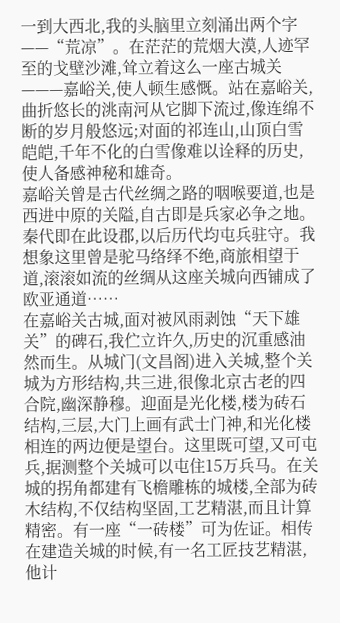一到大西北,我的头脑里立刻涌出两个字——“荒凉”。在茫茫的荒烟大漠,人迹罕至的戈壁沙滩,耸立着这么一座古城关———嘉峪关,使人顿生感慨。站在嘉峪关,曲折悠长的洮南河从它脚下流过,像连绵不断的岁月般悠远;对面的祁连山,山顶白雪皑皑,千年不化的白雪像难以诠释的历史,使人备感神秘和雄奇。
嘉峪关曾是古代丝绸之路的咽喉要道,也是西进中原的关隘,自古即是兵家必争之地。秦代即在此设郡,以后历代均屯兵驻守。我想象这里曾是驼马络绎不绝,商旅相望于道,滚滚如流的丝绸从这座关城向西铺成了欧亚通道……
在嘉峪关古城,面对被风雨剥蚀“天下雄关”的碑石,我伫立许久,历史的沉重感油然而生。从城门(文昌阁)进入关城,整个关城为方形结构,共三进,很像北京古老的四合院,幽深静穆。迎面是光化楼,楼为砖石结构,三层,大门上画有武士门神,和光化楼相连的两边便是望台。这里既可望,又可屯兵,据测整个关城可以屯住15万兵马。在关城的拐角都建有飞檐雕栋的城楼,全部为砖木结构,不仅结构坚固,工艺精湛,而且计算精密。有一座“一砖楼”可为佐证。相传在建造关城的时候,有一名工匠技艺精湛,他计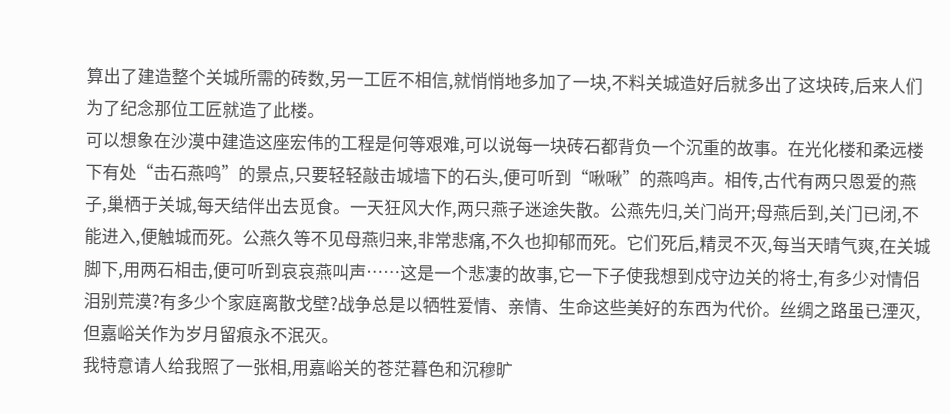算出了建造整个关城所需的砖数,另一工匠不相信,就悄悄地多加了一块,不料关城造好后就多出了这块砖,后来人们为了纪念那位工匠就造了此楼。
可以想象在沙漠中建造这座宏伟的工程是何等艰难,可以说每一块砖石都背负一个沉重的故事。在光化楼和柔远楼下有处“击石燕鸣”的景点,只要轻轻敲击城墙下的石头,便可听到“啾啾”的燕鸣声。相传,古代有两只恩爱的燕子,巢栖于关城,每天结伴出去觅食。一天狂风大作,两只燕子迷途失散。公燕先归,关门尚开;母燕后到,关门已闭,不能进入,便触城而死。公燕久等不见母燕归来,非常悲痛,不久也抑郁而死。它们死后,精灵不灭,每当天晴气爽,在关城脚下,用两石相击,便可听到哀哀燕叫声……这是一个悲凄的故事,它一下子使我想到戍守边关的将士,有多少对情侣泪别荒漠?有多少个家庭离散戈壁?战争总是以牺牲爱情、亲情、生命这些美好的东西为代价。丝绸之路虽已湮灭,但嘉峪关作为岁月留痕永不泯灭。
我特意请人给我照了一张相,用嘉峪关的苍茫暮色和沉穆旷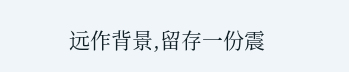远作背景,留存一份震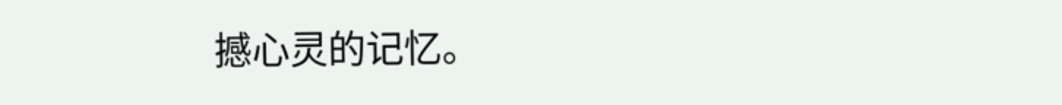撼心灵的记忆。